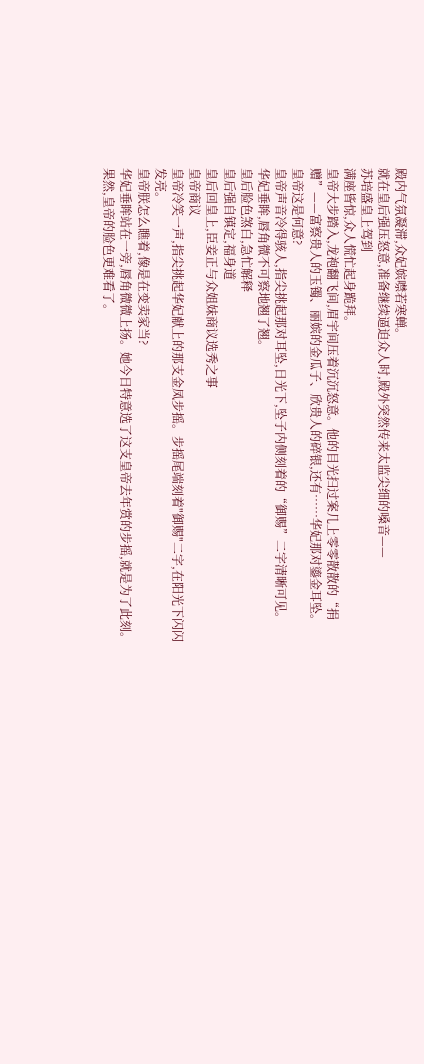殿内气氛凝滞,众妃嫔噤若寒蝉。
就在皇后强压怒意,准备继续逼迫众人时,殿外突然传来太监尖细的嗓音——
苏培盛皇上驾到
满座皆惊,众人慌忙起身跪拜。
皇帝大步踏入,龙袍翻飞间,眉宇间压着沉沉怒意。他的目光扫过案几上零零散散的“捐赠”——富察贵人的玉镯、丽嫔的金瓜子、欣贵人的碎银,还有……华妃那对鎏金耳坠。
皇帝这是何意?
皇帝声音冷得骇人,指尖挑起那对耳坠,日光下,坠子内侧刻着的“御赐”二字清晰可见。
华妃垂眸,唇角微不可察地翘了翘。
皇后脸色煞白,急忙解释
皇后强自镇定,福身道
皇后回皇上,臣妾正与众姐妹商议选秀之事
皇帝商议
皇帝冷笑一声,指尖挑起华妃献上的那支金凤步摇。步摇尾端刻着"御赐"二字,在阳光下闪闪发亮。
皇帝朕怎么瞧着,像是在变卖家当?
华妃垂眸站在一旁,唇角微微上扬。她今日特意选了这支皇帝去年赏的步摇,就是为了此刻。果然,皇帝的脸色更难看了。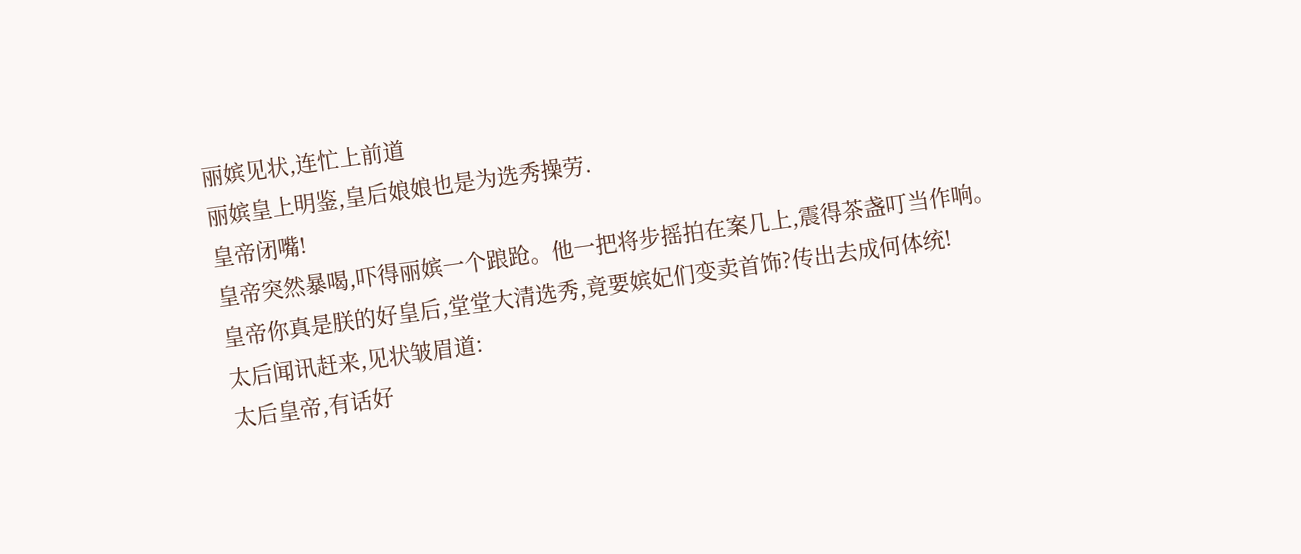丽嫔见状,连忙上前道
丽嫔皇上明鉴,皇后娘娘也是为选秀操劳.
皇帝闭嘴!
皇帝突然暴喝,吓得丽嫔一个踉跄。他一把将步摇拍在案几上,震得茶盏叮当作响。
皇帝你真是朕的好皇后,堂堂大清选秀,竟要嫔妃们变卖首饰?传出去成何体统!
太后闻讯赶来,见状皱眉道:
太后皇帝,有话好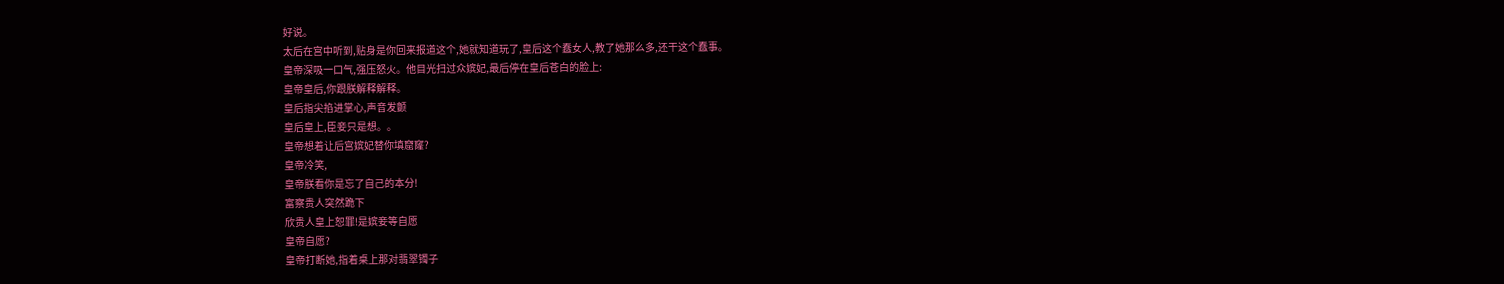好说。
太后在宫中听到,贴身是你回来报道这个,她就知道玩了,皇后这个蠢女人,教了她那么多,还干这个蠢事。
皇帝深吸一口气,强压怒火。他目光扫过众嫔妃,最后停在皇后苍白的脸上:
皇帝皇后,你跟朕解释解释。
皇后指尖掐进掌心,声音发颤
皇后皇上,臣妾只是想。。
皇帝想着让后宫嫔妃替你填窟窿?
皇帝冷笑,
皇帝朕看你是忘了自己的本分!
富察贵人突然跪下
欣贵人皇上恕罪!是嫔妾等自愿
皇帝自愿?
皇帝打断她,指着桌上那对翡翠镯子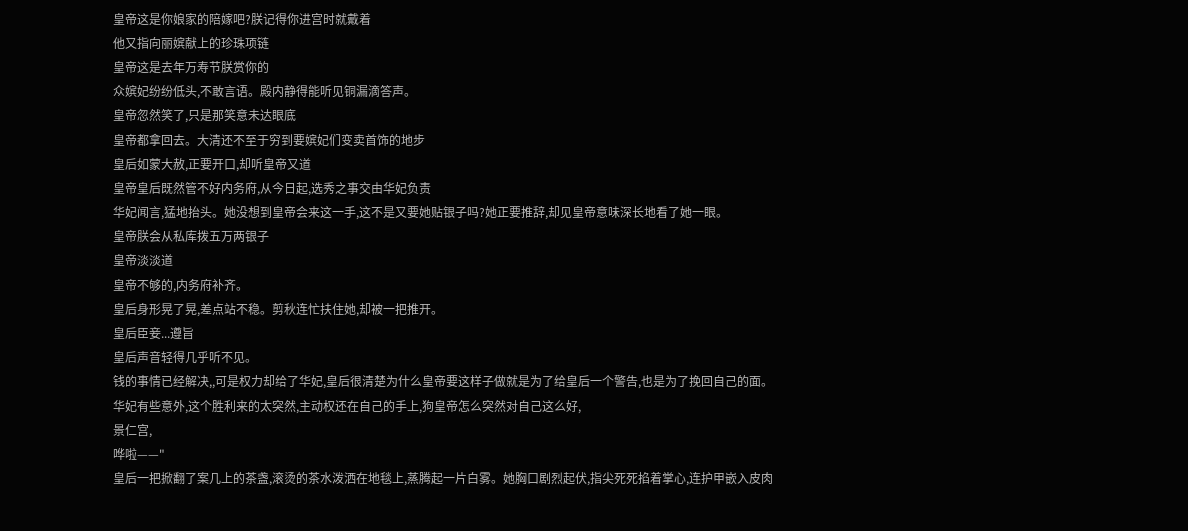皇帝这是你娘家的陪嫁吧?朕记得你进宫时就戴着
他又指向丽嫔献上的珍珠项链
皇帝这是去年万寿节朕赏你的
众嫔妃纷纷低头,不敢言语。殿内静得能听见铜漏滴答声。
皇帝忽然笑了,只是那笑意未达眼底
皇帝都拿回去。大清还不至于穷到要嫔妃们变卖首饰的地步
皇后如蒙大赦,正要开口,却听皇帝又道
皇帝皇后既然管不好内务府,从今日起,选秀之事交由华妃负责
华妃闻言,猛地抬头。她没想到皇帝会来这一手,这不是又要她贴银子吗?她正要推辞,却见皇帝意味深长地看了她一眼。
皇帝朕会从私库拨五万两银子
皇帝淡淡道
皇帝不够的,内务府补齐。
皇后身形晃了晃,差点站不稳。剪秋连忙扶住她,却被一把推开。
皇后臣妾...遵旨
皇后声音轻得几乎听不见。
钱的事情已经解决,,可是权力却给了华妃,皇后很清楚为什么皇帝要这样子做就是为了给皇后一个警告,也是为了挽回自己的面。
华妃有些意外,这个胜利来的太突然,主动权还在自己的手上,狗皇帝怎么突然对自己这么好,
景仁宫,
哗啦——"
皇后一把掀翻了案几上的茶盏,滚烫的茶水泼洒在地毯上,蒸腾起一片白雾。她胸口剧烈起伏,指尖死死掐着掌心,连护甲嵌入皮肉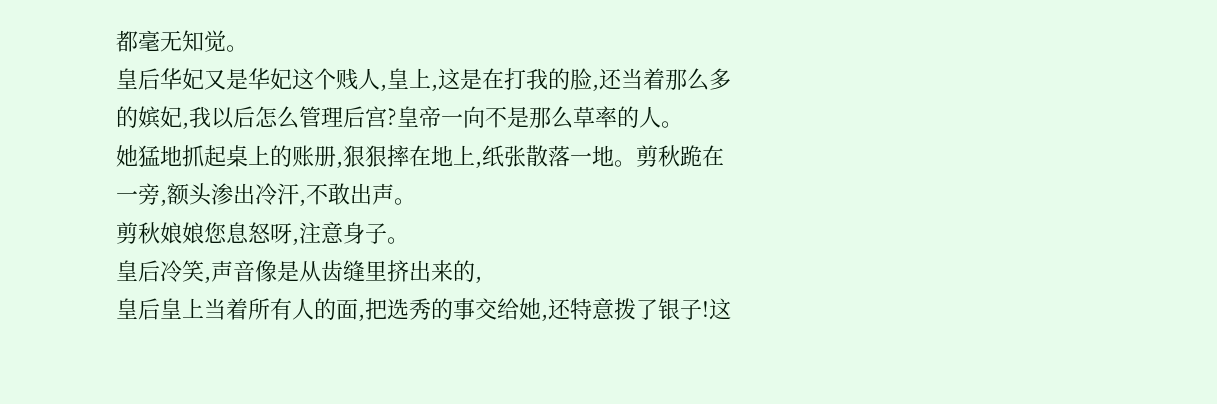都毫无知觉。
皇后华妃又是华妃这个贱人,皇上,这是在打我的脸,还当着那么多的嫔妃,我以后怎么管理后宫?皇帝一向不是那么草率的人。
她猛地抓起桌上的账册,狠狠摔在地上,纸张散落一地。剪秋跪在一旁,额头渗出冷汗,不敢出声。
剪秋娘娘您息怒呀,注意身子。
皇后冷笑,声音像是从齿缝里挤出来的,
皇后皇上当着所有人的面,把选秀的事交给她,还特意拨了银子!这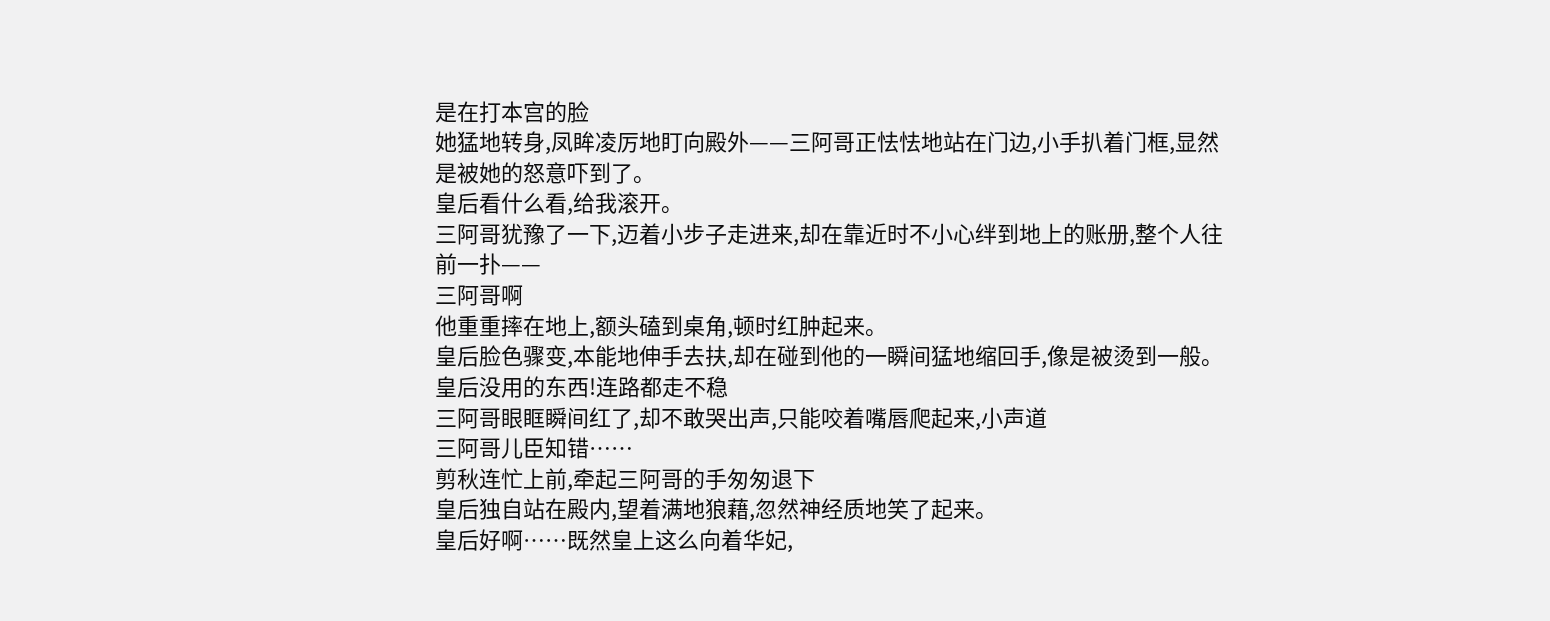是在打本宫的脸
她猛地转身,凤眸凌厉地盯向殿外——三阿哥正怯怯地站在门边,小手扒着门框,显然是被她的怒意吓到了。
皇后看什么看,给我滚开。
三阿哥犹豫了一下,迈着小步子走进来,却在靠近时不小心绊到地上的账册,整个人往前一扑——
三阿哥啊
他重重摔在地上,额头磕到桌角,顿时红肿起来。
皇后脸色骤变,本能地伸手去扶,却在碰到他的一瞬间猛地缩回手,像是被烫到一般。
皇后没用的东西!连路都走不稳
三阿哥眼眶瞬间红了,却不敢哭出声,只能咬着嘴唇爬起来,小声道
三阿哥儿臣知错……
剪秋连忙上前,牵起三阿哥的手匆匆退下
皇后独自站在殿内,望着满地狼藉,忽然神经质地笑了起来。
皇后好啊……既然皇上这么向着华妃,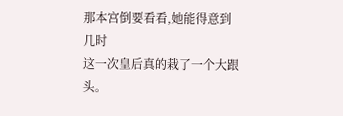那本宫倒要看看,她能得意到几时
这一次皇后真的栽了一个大跟头。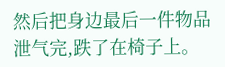然后把身边最后一件物品泄气完,跌了在椅子上。